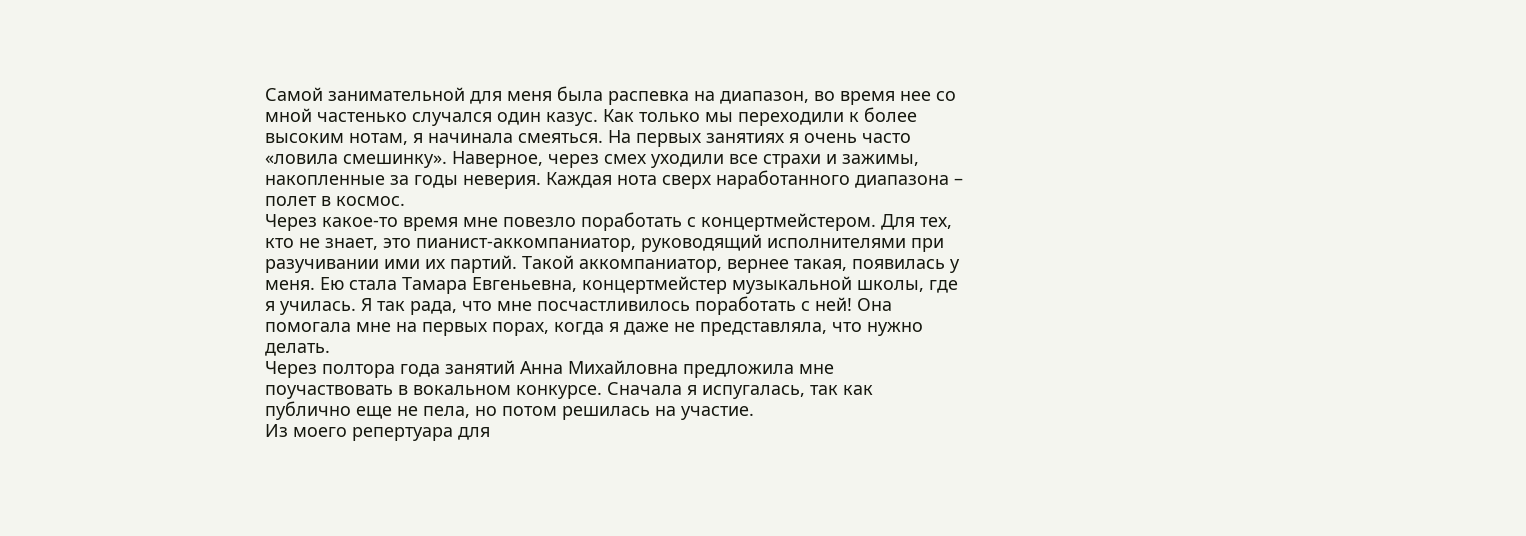Самой занимательной для меня была распевка на диапазон, во время нее со мной частенько случался один казус. Как только мы переходили к более высоким нотам, я начинала смеяться. На первых занятиях я очень часто «ловила смешинку». Наверное, через смех уходили все страхи и зажимы, накопленные за годы неверия. Каждая нота сверх наработанного диапазона – полет в космос.
Через какое-то время мне повезло поработать с концертмейстером. Для тех, кто не знает, это пианист-аккомпаниатор, руководящий исполнителями при разучивании ими их партий. Такой аккомпаниатор, вернее такая, появилась у меня. Ею стала Тамара Евгеньевна, концертмейстер музыкальной школы, где я училась. Я так рада, что мне посчастливилось поработать с ней! Она помогала мне на первых порах, когда я даже не представляла, что нужно делать.
Через полтора года занятий Анна Михайловна предложила мне поучаствовать в вокальном конкурсе. Сначала я испугалась, так как публично еще не пела, но потом решилась на участие.
Из моего репертуара для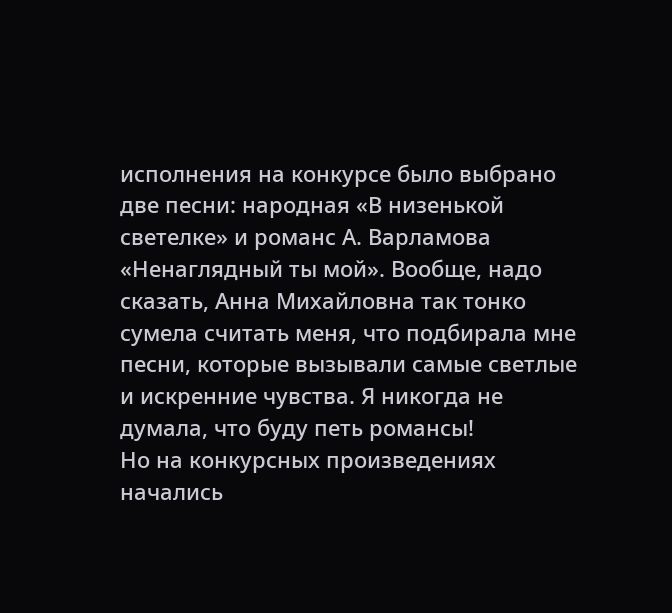исполнения на конкурсе было выбрано две песни: народная «В низенькой светелке» и романс А. Варламова «Ненаглядный ты мой». Вообще, надо сказать, Анна Михайловна так тонко сумела считать меня, что подбирала мне песни, которые вызывали самые светлые и искренние чувства. Я никогда не думала, что буду петь романсы!
Но на конкурсных произведениях начались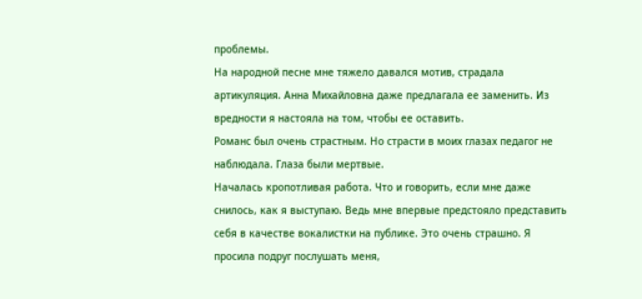проблемы.
На народной песне мне тяжело давался мотив, страдала артикуляция. Анна Михайловна даже предлагала ее заменить. Из вредности я настояла на том, чтобы ее оставить.
Романс был очень страстным. Но страсти в моих глазах педагог не наблюдала. Глаза были мертвые.
Началась кропотливая работа. Что и говорить, если мне даже снилось, как я выступаю. Ведь мне впервые предстояло представить себя в качестве вокалистки на публике. Это очень страшно. Я просила подруг послушать меня,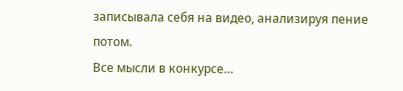записывала себя на видео, анализируя пение потом.
Все мысли в конкурсе…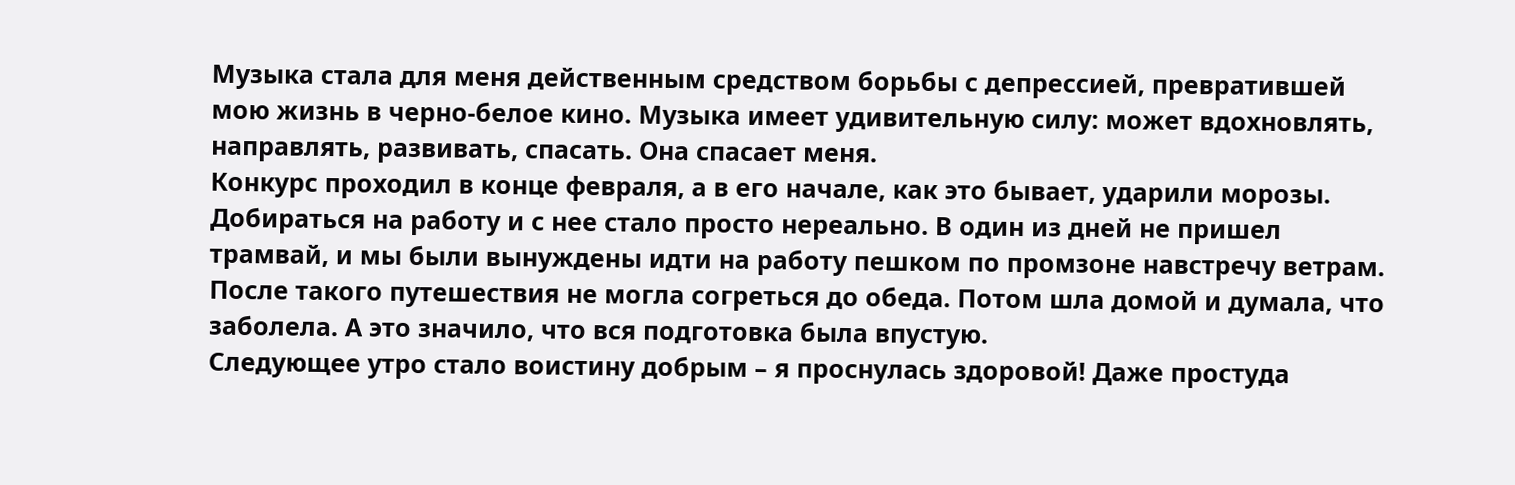Музыка стала для меня действенным средством борьбы с депрессией, превратившей мою жизнь в черно-белое кино. Музыка имеет удивительную силу: может вдохновлять, направлять, развивать, спасать. Она спасает меня.
Конкурс проходил в конце февраля, а в его начале, как это бывает, ударили морозы. Добираться на работу и с нее стало просто нереально. В один из дней не пришел трамвай, и мы были вынуждены идти на работу пешком по промзоне навстречу ветрам. После такого путешествия не могла согреться до обеда. Потом шла домой и думала, что заболела. А это значило, что вся подготовка была впустую.
Следующее утро стало воистину добрым – я проснулась здоровой! Даже простуда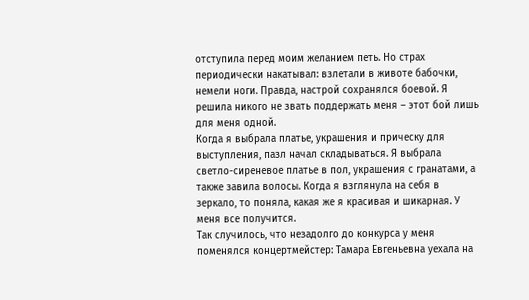отступила перед моим желанием петь. Но страх периодически накатывал: взлетали в животе бабочки, немели ноги. Правда, настрой сохранялся боевой. Я решила никого не звать поддержать меня – этот бой лишь для меня одной.
Когда я выбрала платье, украшения и прическу для выступления, пазл начал складываться. Я выбрала светло-сиреневое платье в пол, украшения с гранатами, а также завила волосы. Когда я взглянула на себя в зеркало, то поняла, какая же я красивая и шикарная. У меня все получится.
Так случилось, что незадолго до конкурса у меня поменялся концертмейстер: Тамара Евгеньевна уехала на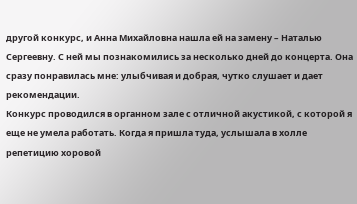другой конкурс, и Анна Михайловна нашла ей на замену – Наталью Сергеевну. С ней мы познакомились за несколько дней до концерта. Она сразу понравилась мне: улыбчивая и добрая, чутко слушает и дает рекомендации.
Конкурс проводился в органном зале с отличной акустикой, с которой я еще не умела работать. Когда я пришла туда, услышала в холле репетицию хоровой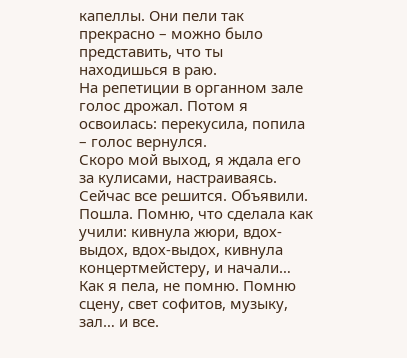капеллы. Они пели так прекрасно – можно было представить, что ты находишься в раю.
На репетиции в органном зале голос дрожал. Потом я освоилась: перекусила, попила – голос вернулся.
Скоро мой выход, я ждала его за кулисами, настраиваясь. Сейчас все решится. Объявили. Пошла. Помню, что сделала как учили: кивнула жюри, вдох-выдох, вдох-выдох, кивнула концертмейстеру, и начали…
Как я пела, не помню. Помню сцену, свет софитов, музыку, зал… и все.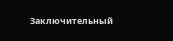Заключительный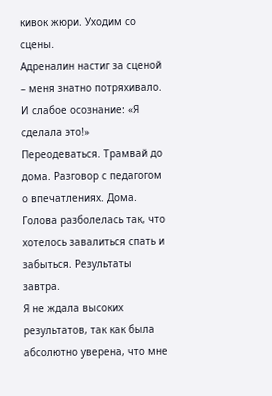кивок жюри. Уходим со сцены.
Адреналин настиг за сценой – меня знатно потряхивало. И слабое осознание: «Я сделала это!» Переодеваться. Трамвай до дома. Разговор с педагогом о впечатлениях. Дома. Голова разболелась так, что хотелось завалиться спать и забыться. Результаты завтра.
Я не ждала высоких результатов, так как была абсолютно уверена, что мне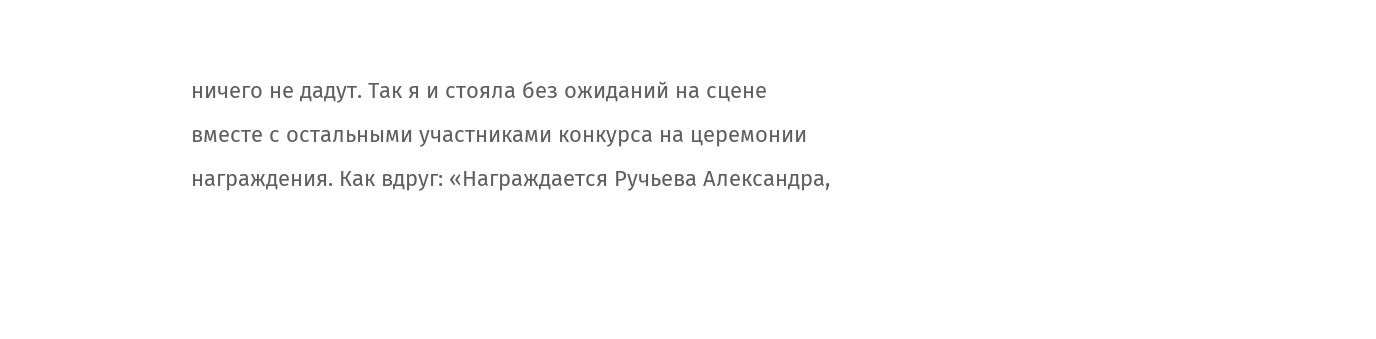ничего не дадут. Так я и стояла без ожиданий на сцене вместе с остальными участниками конкурса на церемонии награждения. Как вдруг: «Награждается Ручьева Александра,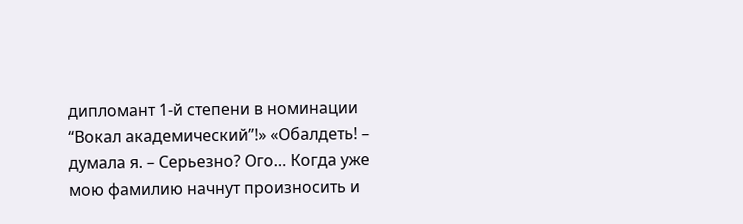дипломант 1-й степени в номинации “Вокал академический”!» «Обалдеть! – думала я. – Серьезно? Ого… Когда уже мою фамилию начнут произносить и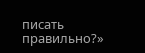писать правильно?»